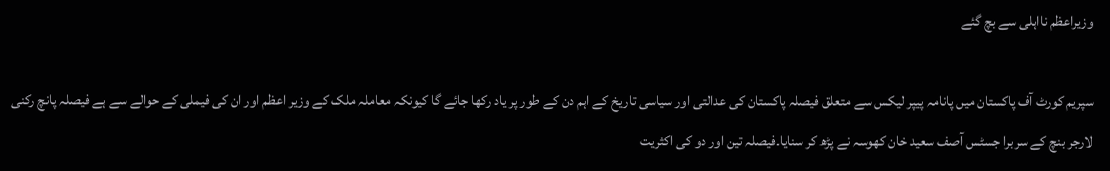وزیراعظم نااہلی سے بچ گئے

سپریم کورٹ آف پاکستان میں پانامہ پیپر لیکس سے متعلق فیصلہ پاکستان کی عدالتی اور سیاسی تاریخ کے اہم دن کے طور پر یاد رکھا جائے گا کیونکہ معاملہ ملک کے وزیر اعظم اور ان کی فیملی کے حوالے سے ہے فیصلہ پانچ رکنی لارجر بنچ کے سربرا جسٹس آصف سعید خان کھوسہ نے پڑھ کر سنایا۔فیصلہ تین اور دو کی اکثریت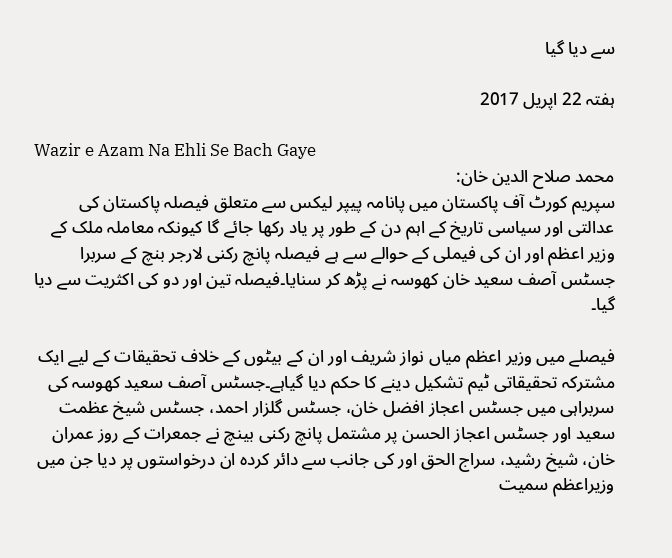سے دیا گیا

ہفتہ 22 اپریل 2017

Wazir e Azam Na Ehli Se Bach Gaye
محمد صلاح الدین خان:
سپریم کورٹ آف پاکستان میں پانامہ پیپر لیکس سے متعلق فیصلہ پاکستان کی عدالتی اور سیاسی تاریخ کے اہم دن کے طور پر یاد رکھا جائے گا کیونکہ معاملہ ملک کے وزیر اعظم اور ان کی فیملی کے حوالے سے ہے فیصلہ پانچ رکنی لارجر بنچ کے سربرا جسٹس آصف سعید خان کھوسہ نے پڑھ کر سنایا۔فیصلہ تین اور دو کی اکثریت سے دیا گیا۔

فیصلے میں وزیر اعظم میاں نواز شریف اور ان کے بیٹوں کے خلاف تحقیقات کے لیے ایک مشترکہ تحقیقاتی ٹیم تشکیل دینے کا حکم دیا گیاہے۔جسٹس آصف سعید کھوسہ کی سربراہی میں جسٹس اعجاز افضل خان، جسٹس گلزار احمد، جسٹس شیخ عظمت سعید اور جسٹس اعجاز الحسن پر مشتمل پانچ رکنی بینچ نے جمعرات کے روز عمران خان، شیخ رشید، سراج الحق اور کی جانب سے دائر کردہ ان درخواستوں پر دیا جن میں وزیراعظم سمیت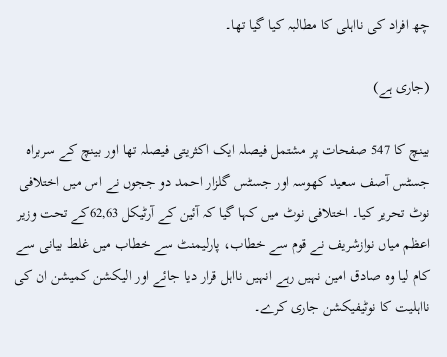چھ افراد کی نااہلی کا مطالبہ کیا گیا تھا۔

(جاری ہے)

بینچ کا 547 صفحات پر مشتمل فیصلہ ایک اکثریتی فیصلہ تھا اور بینچ کے سربراہ جسٹس آصف سعید کھوسہ اور جسٹس گلزار احمد دو ججوں نے اس میں اختلافی نوٹ تحریر کیا۔ اختلافی نوٹ میں کہا گیا کہ آئین کے آرٹیکل 62,63کے تحت وزیر اعظم میاں نوازشریف نے قوم سے خطاب، پارلیمنٹ سے خطاب میں غلط بیانی سے کام لیا وہ صادق امین نہیں رہے انہیں نااہل قرار دیا جائے اور الیکشن کمیشن ان کی نااہلیت کا نوٹیفیکشن جاری کرے۔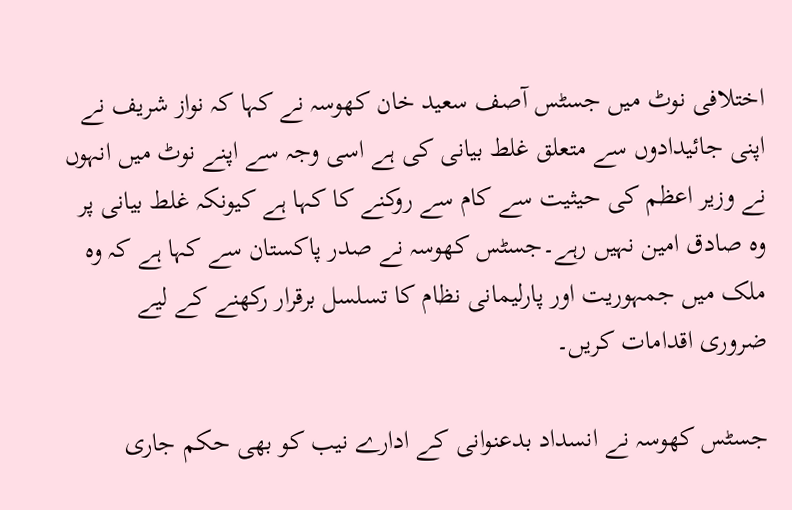اختلافی نوٹ میں جسٹس آصف سعید خان کھوسہ نے کہا کہ نواز شریف نے اپنی جائیدادوں سے متعلق غلط بیانی کی ہے اسی وجہ سے اپنے نوٹ میں انہوں نے وزیر اعظم کی حیثیت سے کام سے روکنے کا کہا ہے کیونکہ غلط بیانی پر وہ صادق امین نہیں رہے۔جسٹس کھوسہ نے صدر پاکستان سے کہا ہے کہ وہ ملک میں جمہوریت اور پارلیمانی نظام کا تسلسل برقرار رکھنے کے لیے ضروری اقدامات کریں۔

جسٹس کھوسہ نے انسداد بدعنوانی کے ادارے نیب کو بھی حکم جاری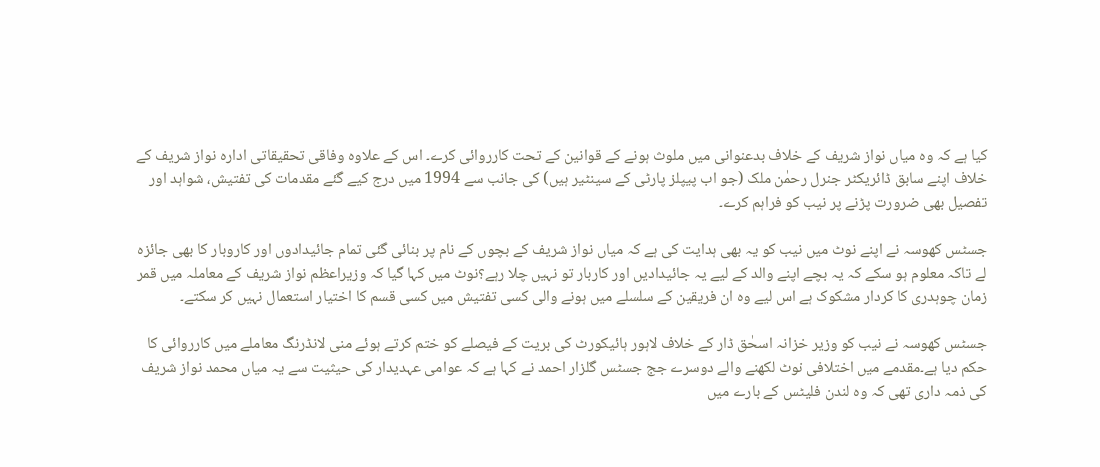کیا ہے کہ وہ میاں نواز شریف کے خلاف بدعنوانی میں ملوث ہونے کے قوانین کے تحت کارروائی کرے۔ اس کے علاوہ وفاقی تحقیقاتی ادارہ نواز شریف کے خلاف اپنے سابق ڈائریکٹر جنرل رحمٰن ملک (جو اب پیپلز پارٹی کے سینٹیر ہیں) کی جانب سے 1994 میں درج کیے گئے مقدمات کی تفتیش، شواہد اور تفصیل بھی ضرورت پڑنے پر نیب کو فراہم کرے۔

جسٹس کھوسہ نے اپنے نوٹ میں نیب کو یہ بھی ہدایت کی ہے کہ میاں نواز شریف کے بچوں کے نام پر بنائی گئی تمام جائیدادوں اور کاروبار کا بھی جائزہ لے تاکہ معلوم ہو سکے کہ یہ بچے اپنے والد کے لیے یہ جائیدادیں اور کاربار تو نہیں چلا رہے؟نوٹ میں کہا گیا کہ وزیراعظم نواز شریف کے معاملہ میں قمر زمان چوہدری کا کردار مشکوک ہے اس لیے وہ ان فریقین کے سلسلے میں ہونے والی کسی تفتیش میں کسی قسم کا اختیار استعمال نہیں کر سکتے۔

جسٹس کھوسہ نے نیب کو وزیر خزانہ اسحٰق ڈار کے خلاف لاہور ہائیکورٹ کی بریت کے فیصلے کو ختم کرتے ہوئے منی لانڈرنگ معاملے میں کارروائی کا حکم دیا ہے۔مقدمے میں اختلافی نوٹ لکھنے والے دوسرے جج جسٹس گلزار احمد نے کہا ہے کہ عوامی عہدیدار کی حیثیت سے یہ میاں محمد نواز شریف کی ذمہ داری تھی کہ وہ لندن فلیٹس کے بارے میں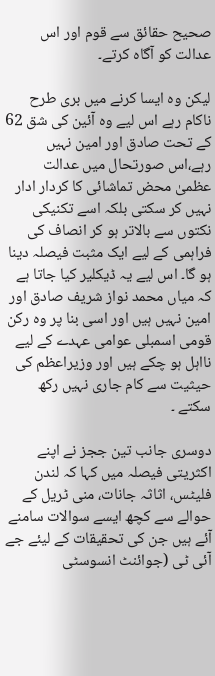صحیح حقائق سے قوم اور اس عدالت کو آگاہ کرتے۔

لیکن وہ ایسا کرنے میں بری طرح ناکام رہے اس لیے وہ آئین کی شق 62 کے تحت صادق اور امین نہیں رہے،اس صورتحال میں عدالت عظمیٰ محض تماشائی کا کردار ادار نہیں کر سکتی بلکہ اسے تکنیکی نکتوں سے بالاتر ہو کر انصاف کی فراہمی کے لیے ایک مثبت فیصلہ دینا ہو گا۔ اس لیے یہ ڈیکلیر کیا جاتا ہے کہ میاں محمد نواز شریف صادق اور امین نہیں ہیں اور اسی بنا پر وہ رکن قومی اسمبلی عوامی عہدے کے لیے نااہل ہو چکے ہیں اور وزیراعظم کی حیثیت سے کام جاری نہیں رکھ سکتے ۔

دوسری جانب تین ججز نے اپنے اکثریتی فیصلہ میں کہا کہ لندن فلیٹس، اثاثہ جانات، منی ٹریل کے حوالے سے کچھ ایسے سوالات سامنے آئے ہیں جن کی تحقیقات کے لیئے جے آئی ٹی (جوائنٹ انسوسٹی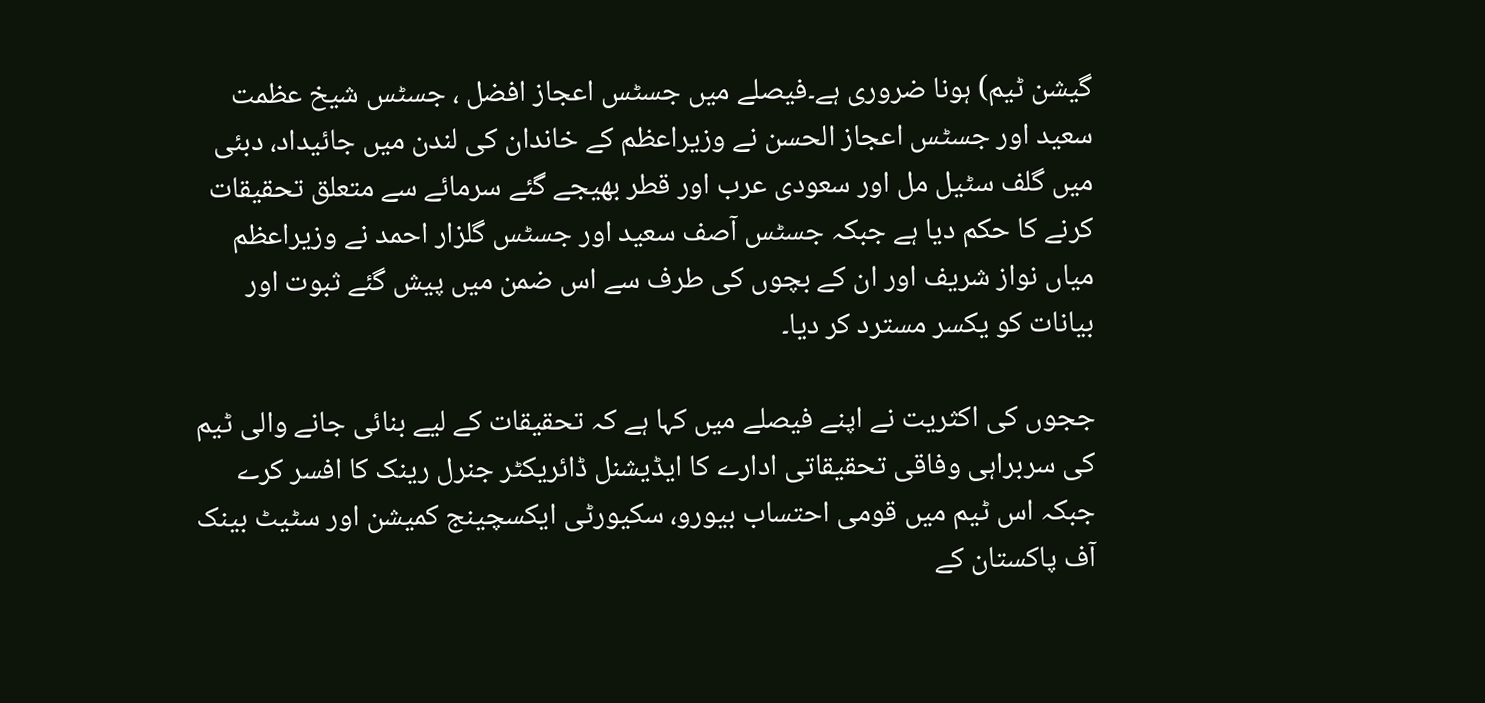گیشن ٹیم) ہونا ضروری ہے۔فیصلے میں جسٹس اعجاز افضل ، جسٹس شیخ عظمت سعید اور جسٹس اعجاز الحسن نے وزیراعظم کے خاندان کی لندن میں جائیداد، دبئی میں گلف سٹیل مل اور سعودی عرب اور قطر بھیجے گئے سرمائے سے متعلق تحقیقات کرنے کا حکم دیا ہے جبکہ جسٹس آصف سعید اور جسٹس گلزار احمد نے وزیراعظم میاں نواز شریف اور ان کے بچوں کی طرف سے اس ضمن میں پیش گئے ثبوت اور بیانات کو یکسر مسترد کر دیا۔

ججوں کی اکثریت نے اپنے فیصلے میں کہا ہے کہ تحقیقات کے لیے بنائی جانے والی ٹیم کی سربراہی وفاقی تحقیقاتی ادارے کا ایڈیشنل ڈائریکٹر جنرل رینک کا افسر کرے جبکہ اس ٹیم میں قومی احتساب بیورو، سکیورٹی ایکسچینج کمیشن اور سٹیٹ بینک آف پاکستان کے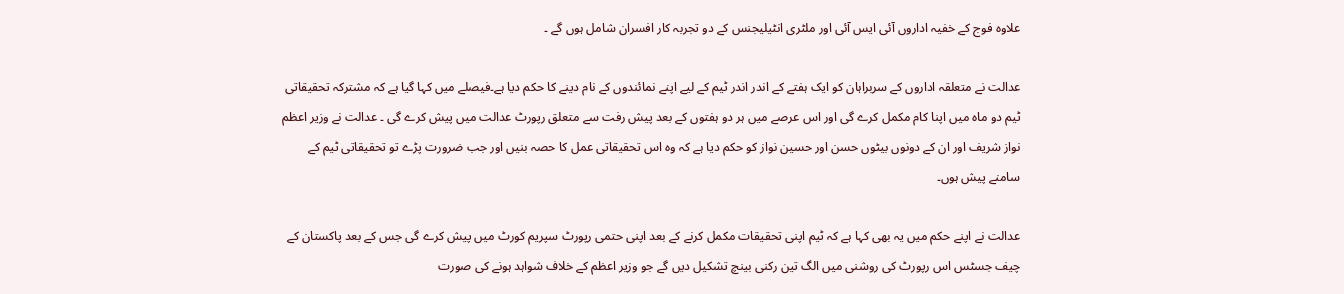علاوہ فوج کے خفیہ اداروں آئی ایس آئی اور ملٹری انٹیلیجنس کے دو تجربہ کار افسران شامل ہوں گے ۔

عدالت نے متعلقہ اداروں کے سربراہان کو ایک ہفتے کے اندر اندر ٹیم کے لیے اپنے نمائندوں کے نام دینے کا حکم دیا ہے۔فیصلے میں کہا گیا ہے کہ مشترکہ تحقیقاتی ٹیم دو ماہ میں اپنا کام مکمل کرے گی اور اس عرصے میں ہر دو ہفتوں کے بعد پیش رفت سے متعلق رپورٹ عدالت میں پیش کرے گی ۔ عدالت نے وزیر اعظم نواز شریف اور ان کے دونوں بیٹوں حسن اور حسین نواز کو حکم دیا ہے کہ وہ اس تحقیقاتی عمل کا حصہ بنیں اور جب ضرورت پڑے تو تحقیقاتی ٹیم کے سامنے پیش ہوں۔

عدالت نے اپنے حکم میں یہ بھی کہا ہے کہ ٹیم اپنی تحقیقات مکمل کرنے کے بعد اپنی حتمی رپورٹ سپریم کورٹ میں پیش کرے گی جس کے بعد پاکستان کے چیف جسٹس اس رپورٹ کی روشنی میں الگ تین رکنی بینچ تشکیل دیں گے جو وزیر اعظم کے خلاف شواہد ہونے کی صورت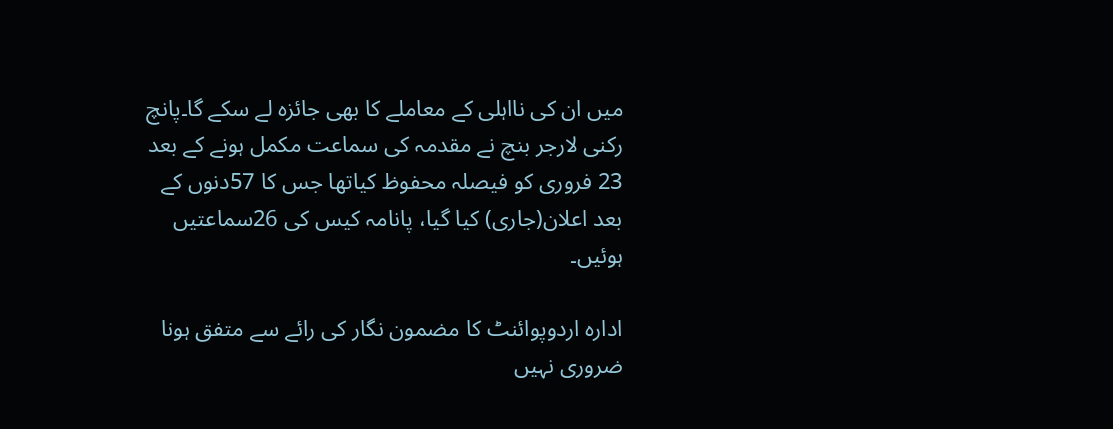میں ان کی نااہلی کے معاملے کا بھی جائزہ لے سکے گا۔پانچ رکنی لارجر بنچ نے مقدمہ کی سماعت مکمل ہونے کے بعد 23 فروری کو فیصلہ محفوظ کیاتھا جس کا 57دنوں کے بعد اعلان(جاری) کیا گیا، پانامہ کیس کی 26سماعتیں ہوئیں۔

ادارہ اردوپوائنٹ کا مضمون نگار کی رائے سے متفق ہونا ضروری نہیں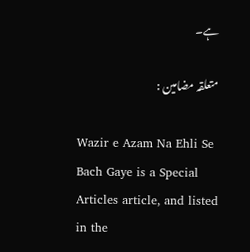ہے۔

متعلقہ مضامین :

Wazir e Azam Na Ehli Se Bach Gaye is a Special Articles article, and listed in the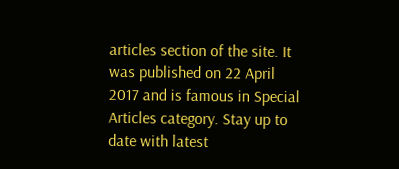articles section of the site. It was published on 22 April 2017 and is famous in Special Articles category. Stay up to date with latest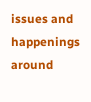issues and happenings around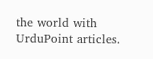the world with UrduPoint articles.